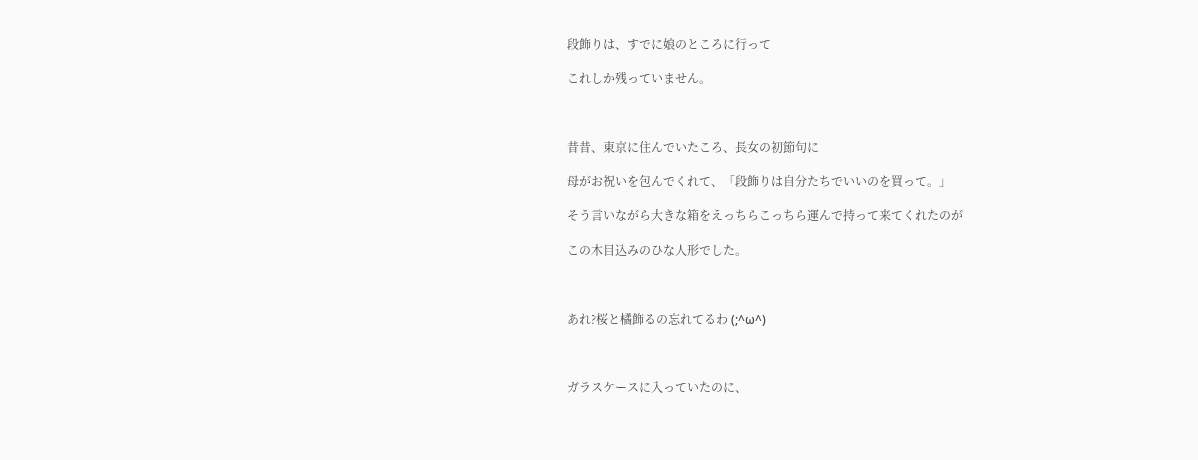段飾りは、すでに娘のところに行って

これしか残っていません。



昔昔、東京に住んでいたころ、長女の初節句に

母がお祝いを包んでくれて、「段飾りは自分たちでいいのを買って。」

そう言いながら大きな箱をえっちらこっちら運んで持って来てくれたのが

この木目込みのひな人形でした。



あれ?桜と橘飾るの忘れてるわ (;^ω^)



ガラスケースに入っていたのに、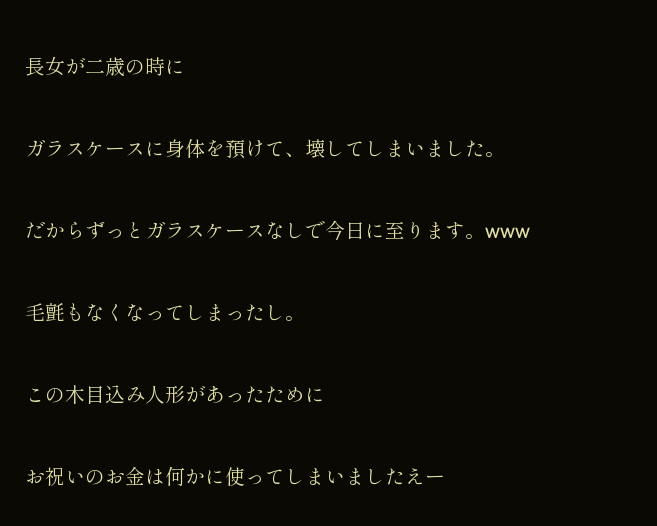長女が二歳の時に

ガラスケースに身体を預けて、壊してしまいました。

だからずっとガラスケースなしで今日に至ります。www

毛氈もなくなってしまったし。

この木目込み人形があったために

お祝いのお金は何かに使ってしまいましたえー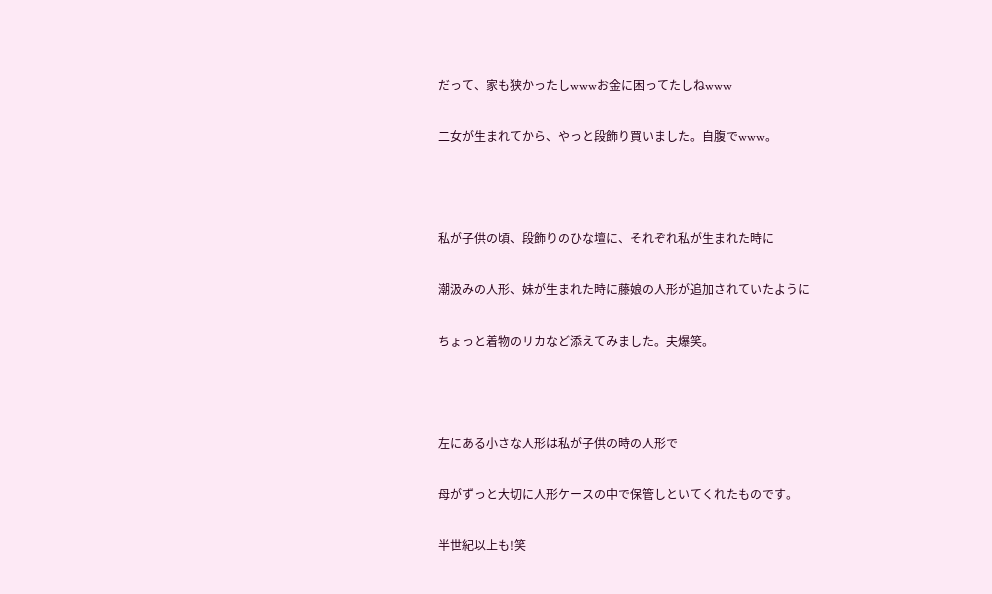だって、家も狭かったしwwwお金に困ってたしねwww

二女が生まれてから、やっと段飾り買いました。自腹でwww。



私が子供の頃、段飾りのひな壇に、それぞれ私が生まれた時に

潮汲みの人形、妹が生まれた時に藤娘の人形が追加されていたように

ちょっと着物のリカなど添えてみました。夫爆笑。



左にある小さな人形は私が子供の時の人形で

母がずっと大切に人形ケースの中で保管しといてくれたものです。

半世紀以上も!笑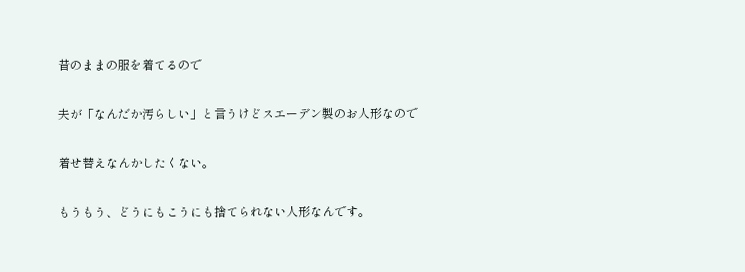昔のままの服を着てるので

夫が「なんだか汚らしい」と言うけどスエーデン製のお人形なので

着せ替えなんかしたくない。

もうもう、どうにもこうにも捨てられない人形なんです。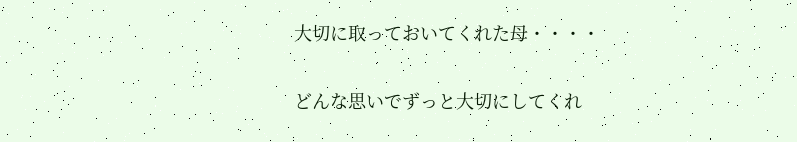大切に取っておいてくれた母・・・・

どんな思いでずっと大切にしてくれ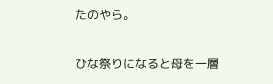たのやら。

ひな祭りになると母を一層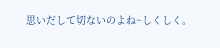思いだして切ないのよね~しくしく。